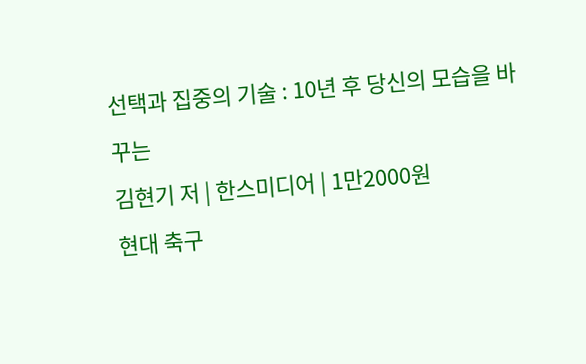선택과 집중의 기술 : 10년 후 당신의 모습을 바꾸는
김현기 저 | 한스미디어 | 1만2000원
현대 축구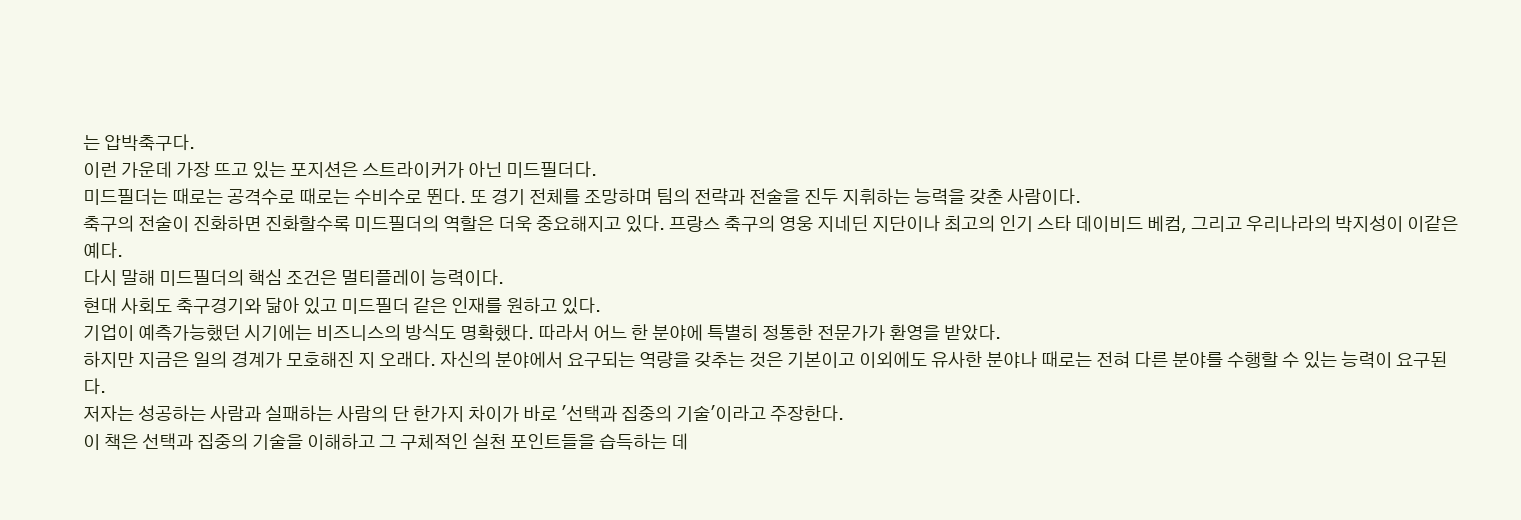는 압박축구다.
이런 가운데 가장 뜨고 있는 포지션은 스트라이커가 아닌 미드필더다.
미드필더는 때로는 공격수로 때로는 수비수로 뛴다. 또 경기 전체를 조망하며 팀의 전략과 전술을 진두 지휘하는 능력을 갖춘 사람이다.
축구의 전술이 진화하면 진화할수록 미드필더의 역할은 더욱 중요해지고 있다. 프랑스 축구의 영웅 지네딘 지단이나 최고의 인기 스타 데이비드 베컴, 그리고 우리나라의 박지성이 이같은 예다.
다시 말해 미드필더의 핵심 조건은 멀티플레이 능력이다.
현대 사회도 축구경기와 닮아 있고 미드필더 같은 인재를 원하고 있다.
기업이 예측가능했던 시기에는 비즈니스의 방식도 명확했다. 따라서 어느 한 분야에 특별히 정통한 전문가가 환영을 받았다.
하지만 지금은 일의 경계가 모호해진 지 오래다. 자신의 분야에서 요구되는 역량을 갖추는 것은 기본이고 이외에도 유사한 분야나 때로는 전혀 다른 분야를 수행할 수 있는 능력이 요구된다.
저자는 성공하는 사람과 실패하는 사람의 단 한가지 차이가 바로 '선택과 집중의 기술'이라고 주장한다.
이 책은 선택과 집중의 기술을 이해하고 그 구체적인 실천 포인트들을 습득하는 데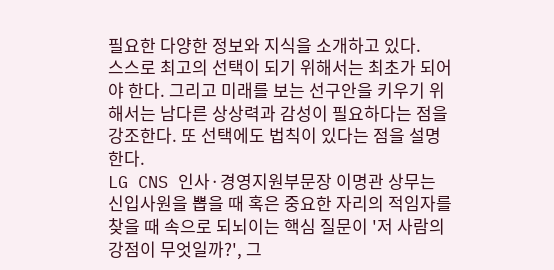필요한 다양한 정보와 지식을 소개하고 있다.
스스로 최고의 선택이 되기 위해서는 최초가 되어야 한다. 그리고 미래를 보는 선구안을 키우기 위해서는 남다른 상상력과 감성이 필요하다는 점을 강조한다. 또 선택에도 법칙이 있다는 점을 설명한다.
LG CNS 인사·경영지원부문장 이명관 상무는 신입사원을 뽑을 때 혹은 중요한 자리의 적임자를 찾을 때 속으로 되뇌이는 핵심 질문이 '저 사람의 강점이 무엇일까?', 그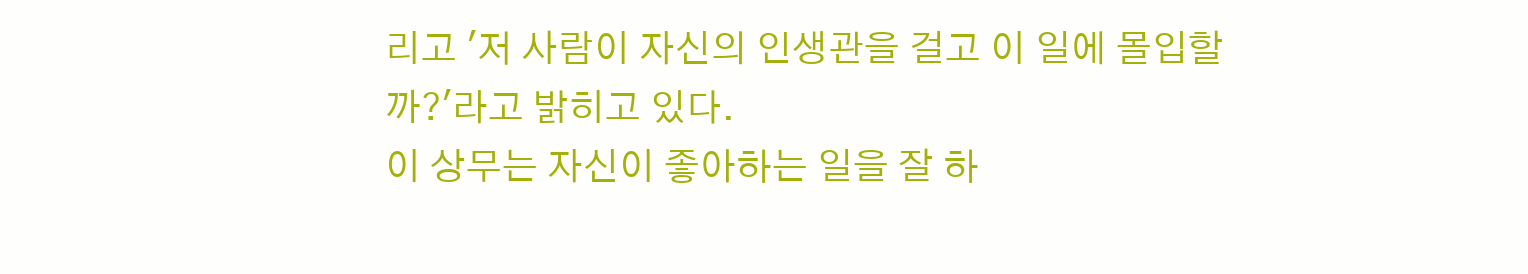리고 '저 사람이 자신의 인생관을 걸고 이 일에 몰입할까?'라고 밝히고 있다.
이 상무는 자신이 좋아하는 일을 잘 하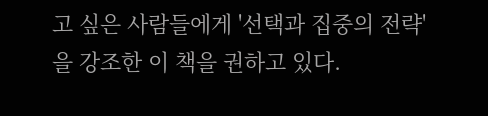고 싶은 사람들에게 '선택과 집중의 전략'을 강조한 이 책을 권하고 있다.